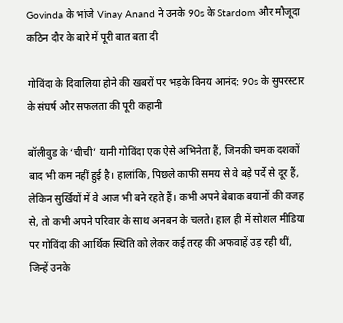Govinda के भांजे Vinay Anand ने उनके 90s के Stardom और मौजूदा कठिन दौर के बारे में पूरी बात बता दी

गोविंदा के दिवालिया होने की खबरों पर भड़के विनय आनंद: 90s के सुपरस्टार के संघर्ष और सफलता की पूरी कहानी

बॉलीवुड के ‘चीची’ यानी गोविंदा एक ऐसे अभिनेता हैं, जिनकी चमक दशकों बाद भी कम नहीं हुई है। हालांकि, पिछले काफी समय से वे बड़े पर्दे से दूर हैं, लेकिन सुर्खियों में वे आज भी बने रहते हैं। कभी अपने बेबाक बयानों की वजह से, तो कभी अपने परिवार के साथ अनबन के चलते। हाल ही में सोशल मीडिया पर गोविंदा की आर्थिक स्थिति को लेकर कई तरह की अफवाहें उड़ रही थीं, जिन्हें उनके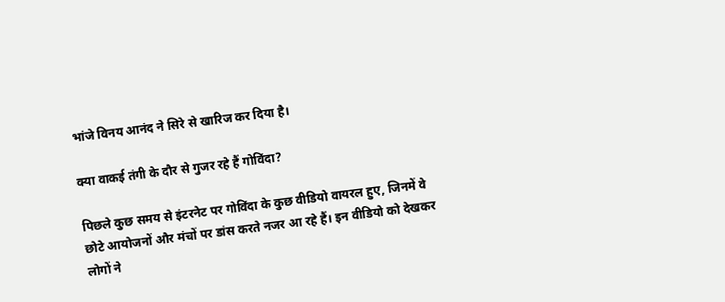भांजे विनय आनंद ने सिरे से खारिज कर दिया है।

क्या वाकई तंगी के दौर से गुजर रहे हैं गोविंदा?

पिछले कुछ समय से इंटरनेट पर गोविंदा के कुछ वीडियो वायरल हुए, जिनमें वे छोटे आयोजनों और मंचों पर डांस करते नजर आ रहे हैं। इन वीडियो को देखकर लोगों ने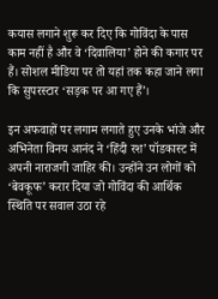कयास लगाने शुरू कर दिए कि गोविंदा के पास काम नहीं है और वे ‘दिवालिया’ होने की कगार पर हैं। सोशल मीडिया पर तो यहां तक कहा जाने लगा कि सुपरस्टार ‘सड़क पर आ गए हैं’।

इन अफवाहों पर लगाम लगाते हुए उनके भांजे और अभिनेता विनय आनंद ने ‘हिंदी रश’ पॉडकास्ट में अपनी नाराजगी जाहिर की। उन्होंने उन लोगों को ‘बेवकूफ’ करार दिया जो गोविंदा की आर्थिक स्थिति पर सवाल उठा रहे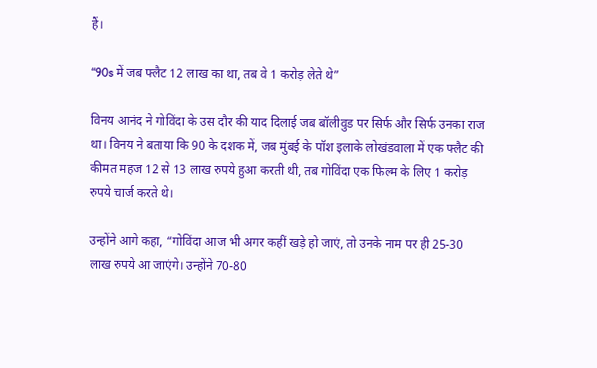हैं।

“90s में जब फ्लैट 12 लाख का था, तब वे 1 करोड़ लेते थे”

विनय आनंद ने गोविंदा के उस दौर की याद दिलाई जब बॉलीवुड पर सिर्फ और सिर्फ उनका राज था। विनय ने बताया कि 90 के दशक में, जब मुंबई के पॉश इलाके लोखंडवाला में एक फ्लैट की कीमत महज 12 से 13 लाख रुपये हुआ करती थी, तब गोविंदा एक फिल्म के लिए 1 करोड़ रुपये चार्ज करते थे।

उन्होंने आगे कहा, “गोविंदा आज भी अगर कहीं खड़े हो जाएं, तो उनके नाम पर ही 25-30 लाख रुपये आ जाएंगे। उन्होंने 70-80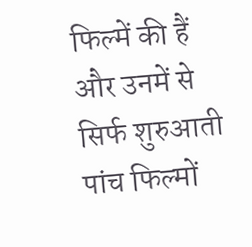फिल्में की हैं और उनमें से सिर्फ शुरुआती पांच फिल्मों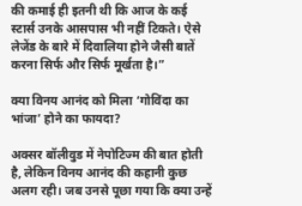की कमाई ही इतनी थी कि आज के कई स्टार्स उनके आसपास भी नहीं टिकते। ऐसे लेजेंड के बारे में दिवालिया होने जैसी बातें करना सिर्फ और सिर्फ मूर्खता है।”

क्या विनय आनंद को मिला ‘गोविंदा का भांजा’ होने का फायदा?

अक्सर बॉलीवुड में नेपोटिज्म की बात होती है, लेकिन विनय आनंद की कहानी कुछ अलग रही। जब उनसे पूछा गया कि क्या उन्हें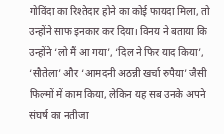गोविंदा का रिश्तेदार होने का कोई फायदा मिला, तो उन्होंने साफ इनकार कर दिया। विनय ने बताया कि उन्होंने ‘लो मैं आ गया’, ‘दिल ने फिर याद किया’, ‘सौतेला’ और ‘आमदनी अठन्नी खर्चा रुपैया’ जैसी फिल्मों में काम किया, लेकिन यह सब उनके अपने संघर्ष का नतीजा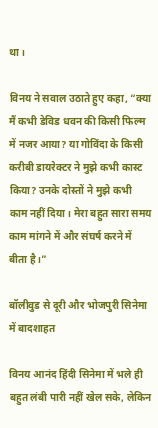था।

विनय ने सवाल उठाते हुए कहा, “क्या मैं कभी डेविड धवन की किसी फिल्म में नजर आया? या गोविंदा के किसी करीबी डायरेक्टर ने मुझे कभी कास्ट किया? उनके दोस्तों ने मुझे कभी काम नहीं दिया। मेरा बहुत सारा समय काम मांगने में और संघर्ष करने में बीता है।”

बॉलीवुड से दूरी और भोजपुरी सिनेमा में बादशाहत

विनय आनंद हिंदी सिनेमा में भले ही बहुत लंबी पारी नहीं खेल सके, लेकिन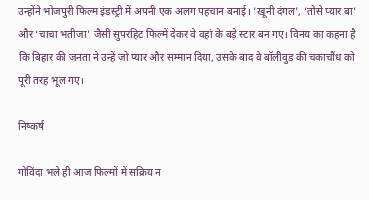उन्होंने भोजपुरी फिल्म इंडस्ट्री में अपनी एक अलग पहचान बनाई। ‘खूनी दंगल’, ‘तोसे प्यार बा’ और ‘चाचा भतीजा’ जैसी सुपरहिट फिल्में देकर वे वहां के बड़े स्टार बन गए। विनय का कहना है कि बिहार की जनता ने उन्हें जो प्यार और सम्मान दिया, उसके बाद वे बॉलीवुड की चकाचौंध को पूरी तरह भूल गए।

निष्कर्ष

गोविंदा भले ही आज फिल्मों में सक्रिय न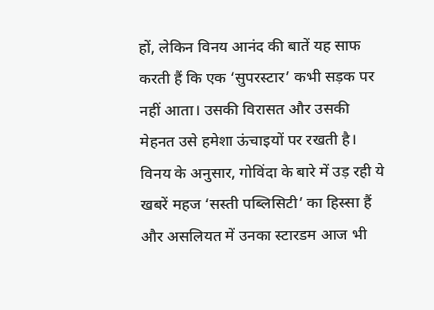हों, लेकिन विनय आनंद की बातें यह साफ करती हैं कि एक ‘सुपरस्टार’ कभी सड़क पर नहीं आता। उसकी विरासत और उसकी मेहनत उसे हमेशा ऊंचाइयों पर रखती है। विनय के अनुसार, गोविंदा के बारे में उड़ रही ये खबरें महज ‘सस्ती पब्लिसिटी’ का हिस्सा हैं और असलियत में उनका स्टारडम आज भी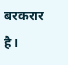बरकरार है।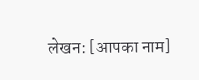लेखन: [आपका नाम]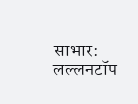साभार: लल्लनटॉप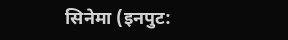सिनेमा (इनपुट: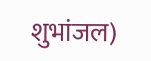शुभांजल)